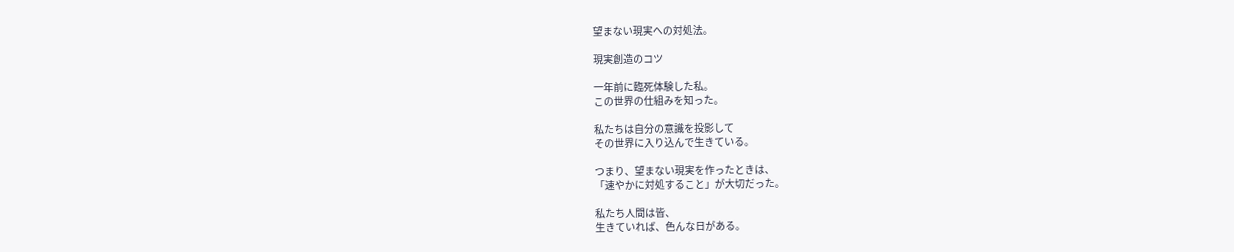望まない現実への対処法。

現実創造のコツ

一年前に臨死体験した私。
この世界の仕組みを知った。

私たちは自分の意識を投影して
その世界に入り込んで生きている。

つまり、望まない現実を作ったときは、
「速やかに対処すること」が大切だった。

私たち人間は皆、
生きていれば、色んな日がある。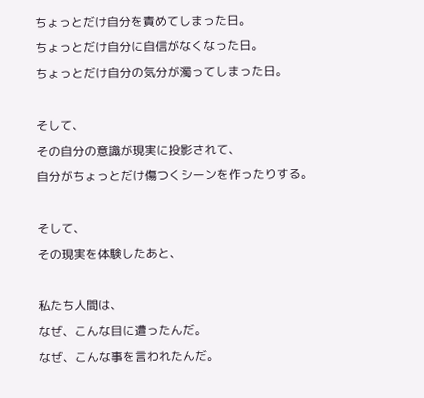ちょっとだけ自分を責めてしまった日。
ちょっとだけ自分に自信がなくなった日。
ちょっとだけ自分の気分が濁ってしまった日。

そして、
その自分の意識が現実に投影されて、
自分がちょっとだけ傷つくシーンを作ったりする。

そして、
その現実を体験したあと、

私たち人間は、
なぜ、こんな目に遭ったんだ。
なぜ、こんな事を言われたんだ。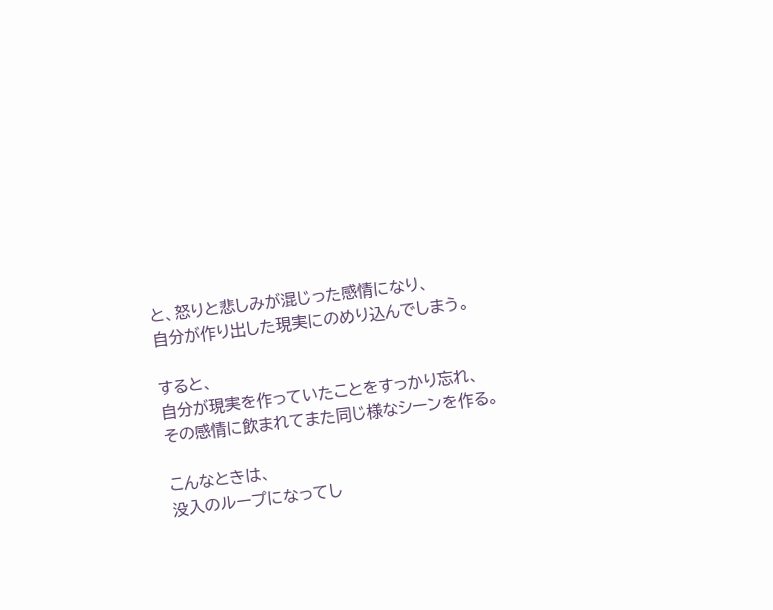と、怒りと悲しみが混じった感情になり、
自分が作り出した現実にのめり込んでしまう。

すると、
自分が現実を作っていたことをすっかり忘れ、
その感情に飲まれてまた同じ様なシーンを作る。

こんなときは、
没入のループになってし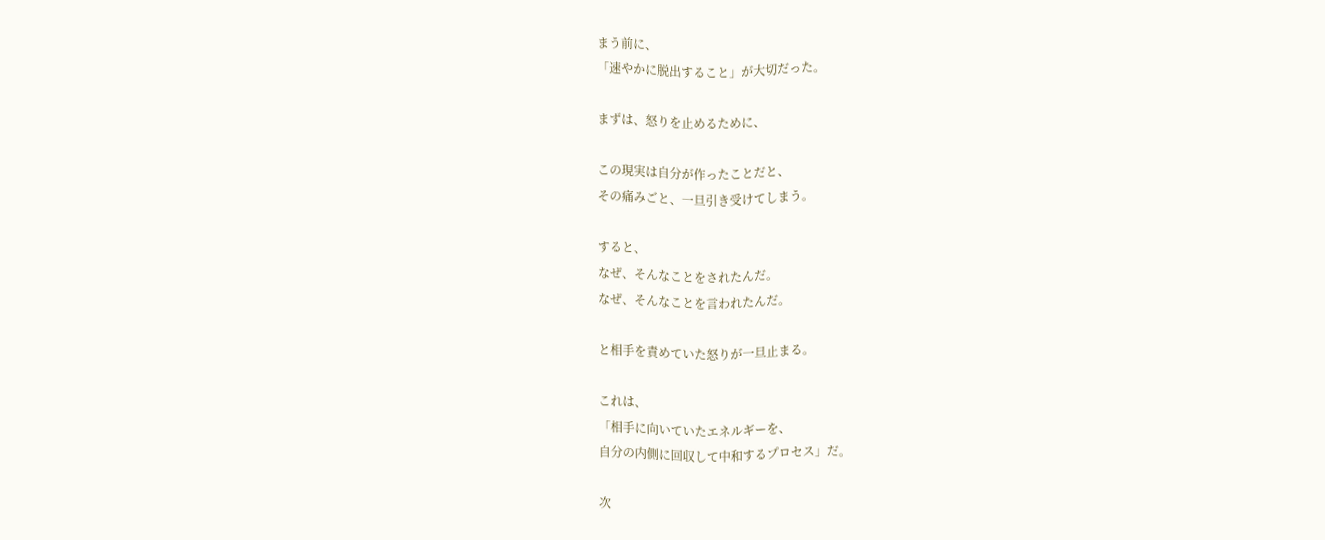まう前に、
「速やかに脱出すること」が大切だった。

まずは、怒りを止めるために、

この現実は自分が作ったことだと、
その痛みごと、一旦引き受けてしまう。

すると、
なぜ、そんなことをされたんだ。
なぜ、そんなことを言われたんだ。

と相手を責めていた怒りが一旦止まる。

これは、
「相手に向いていたエネルギーを、
自分の内側に回収して中和するプロセス」だ。

次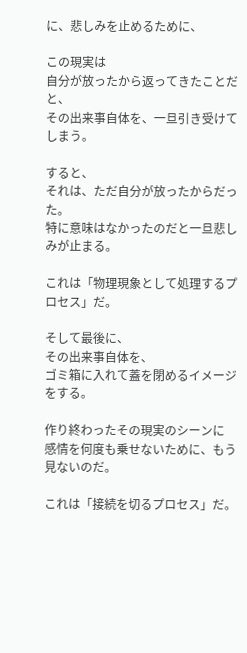に、悲しみを止めるために、

この現実は
自分が放ったから返ってきたことだと、
その出来事自体を、一旦引き受けてしまう。

すると、
それは、ただ自分が放ったからだった。
特に意味はなかったのだと一旦悲しみが止まる。

これは「物理現象として処理するプロセス」だ。

そして最後に、
その出来事自体を、
ゴミ箱に入れて蓋を閉めるイメージをする。

作り終わったその現実のシーンに
感情を何度も乗せないために、もう見ないのだ。

これは「接続を切るプロセス」だ。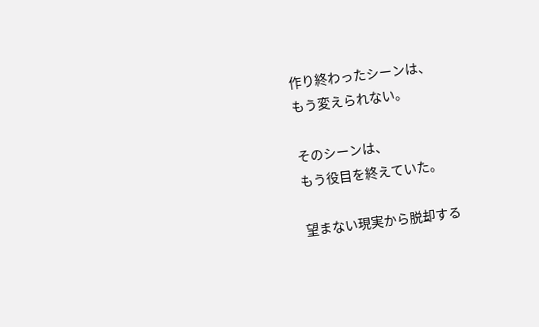作り終わったシーンは、
もう変えられない。

そのシーンは、
もう役目を終えていた。

望まない現実から脱却する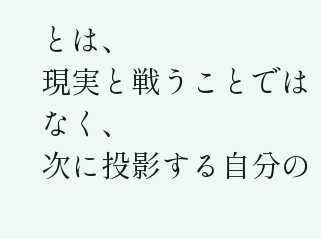とは、
現実と戦うことではなく、
次に投影する自分の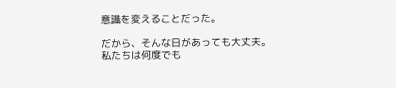意識を変えることだった。

だから、そんな日があっても大丈夫。
私たちは何度でも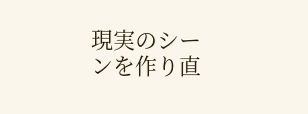現実のシーンを作り直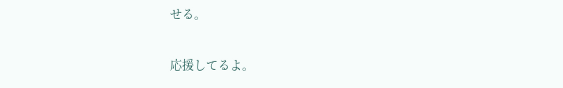せる。

応援してるよ。